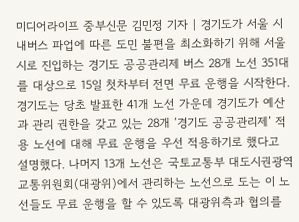미디어라이프 중부신문 김민정 기자 | 경기도가 서울 시내버스 파업에 따른 도민 불편을 최소화하기 위해 서울시로 진입하는 경기도 공공관리제 버스 28개 노선 351대를 대상으로 15일 첫차부터 전면 무료 운행을 시작한다. 경기도는 당초 발표한 41개 노선 가운데 경기도가 예산과 관리 권한을 갖고 있는 28개 ‘경기도 공공관리제’ 적용 노선에 대해 무료 운행을 우선 적용하기로 했다고 설명했다. 나머지 13개 노선은 국토교통부 대도시권광역교통위원회(대광위)에서 관리하는 노선으로 도는 이 노선들도 무료 운행을 할 수 있도록 대광위측과 협의를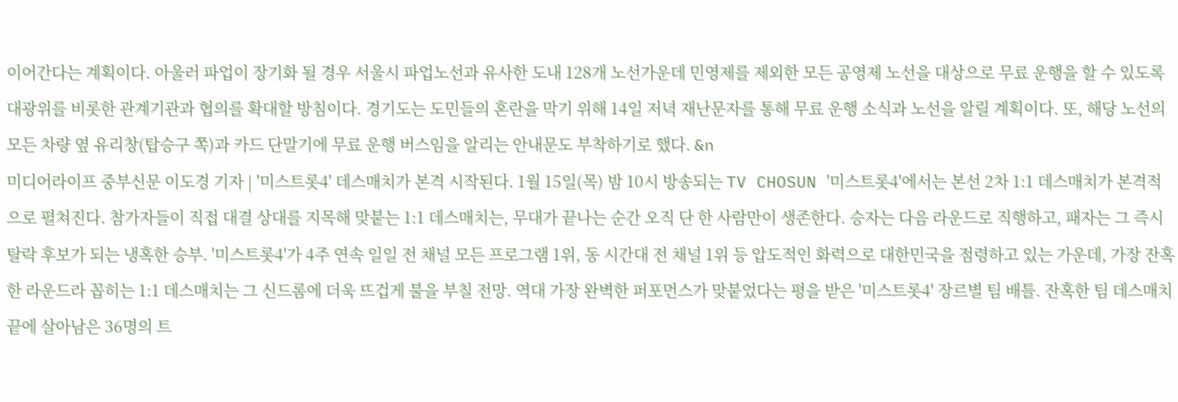이어간다는 계획이다. 아울러 파업이 장기화 될 경우 서울시 파업노선과 유사한 도내 128개 노선가운데 민영제를 제외한 모든 공영제 노선을 대상으로 무료 운행을 할 수 있도록 대광위를 비롯한 관계기관과 협의를 확대할 방침이다. 경기도는 도민들의 혼란을 막기 위해 14일 저녁 재난문자를 통해 무료 운행 소식과 노선을 알릴 계획이다. 또, 해당 노선의 모든 차량 옆 유리창(탑승구 쪽)과 카드 단말기에 무료 운행 버스임을 알리는 안내문도 부착하기로 했다. &n
미디어라이프 중부신문 이도경 기자 | '미스트롯4' 데스매치가 본격 시작된다. 1월 15일(목) 밤 10시 방송되는 TV CHOSUN '미스트롯4'에서는 본선 2차 1:1 데스매치가 본격적으로 펼쳐진다. 참가자들이 직접 대결 상대를 지목해 맞붙는 1:1 데스매치는, 무대가 끝나는 순간 오직 단 한 사람만이 생존한다. 승자는 다음 라운드로 직행하고, 패자는 그 즉시 탈락 후보가 되는 냉혹한 승부. '미스트롯4'가 4주 연속 일일 전 채널 모든 프로그램 1위, 동 시간대 전 채널 1위 등 압도적인 화력으로 대한민국을 점령하고 있는 가운데, 가장 잔혹한 라운드라 꼽히는 1:1 데스매치는 그 신드롬에 더욱 뜨겁게 불을 부칠 전망. 역대 가장 완벽한 퍼포먼스가 맞붙었다는 평을 받은 '미스트롯4' 장르별 팀 배틀. 잔혹한 팀 데스매치 끝에 살아남은 36명의 트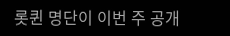롯퀸 명단이 이번 주 공개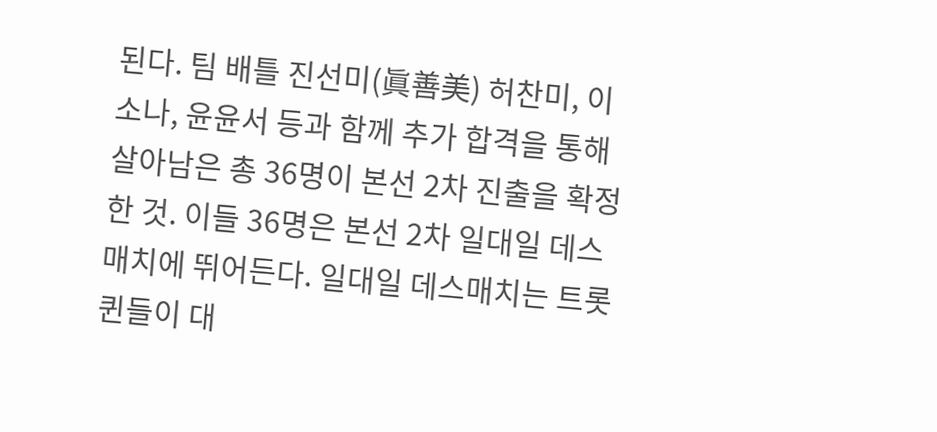된다. 팀 배틀 진선미(眞善美) 허찬미, 이소나, 윤윤서 등과 함께 추가 합격을 통해 살아남은 총 36명이 본선 2차 진출을 확정한 것. 이들 36명은 본선 2차 일대일 데스매치에 뛰어든다. 일대일 데스매치는 트롯퀸들이 대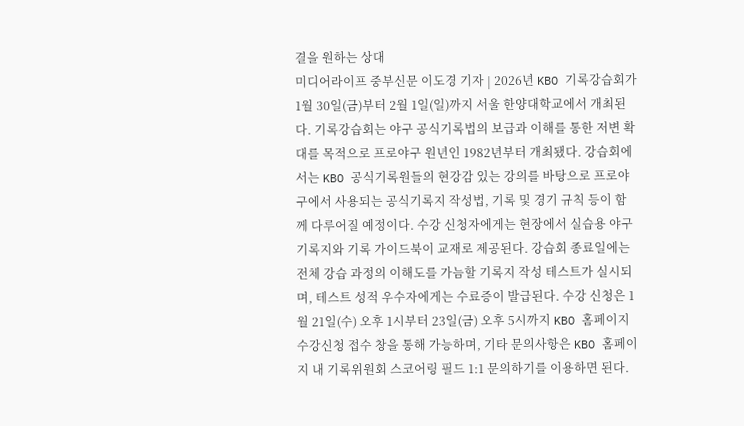결을 원하는 상대
미디어라이프 중부신문 이도경 기자 | 2026년 KBO 기록강습회가 1월 30일(금)부터 2월 1일(일)까지 서울 한양대학교에서 개최된다. 기록강습회는 야구 공식기록법의 보급과 이해를 통한 저변 확대를 목적으로 프로야구 원년인 1982년부터 개최됐다. 강습회에서는 KBO 공식기록원들의 현강감 있는 강의를 바탕으로 프로야구에서 사용되는 공식기록지 작성법, 기록 및 경기 규칙 등이 함께 다루어질 예정이다. 수강 신청자에게는 현장에서 실습용 야구기록지와 기록 가이드북이 교재로 제공된다. 강습회 종료일에는 전체 강습 과정의 이해도를 가늠할 기록지 작성 테스트가 실시되며, 테스트 성적 우수자에게는 수료증이 발급된다. 수강 신청은 1월 21일(수) 오후 1시부터 23일(금) 오후 5시까지 KBO 홈페이지 수강신청 접수 창을 통해 가능하며, 기타 문의사항은 KBO 홈페이지 내 기록위원회 스코어링 필드 1:1 문의하기를 이용하면 된다.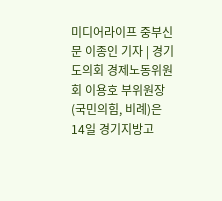미디어라이프 중부신문 이종인 기자 | 경기도의회 경제노동위원회 이용호 부위원장(국민의힘, 비례)은 14일 경기지방고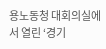용노동청 대회의실에서 열린 ‘경기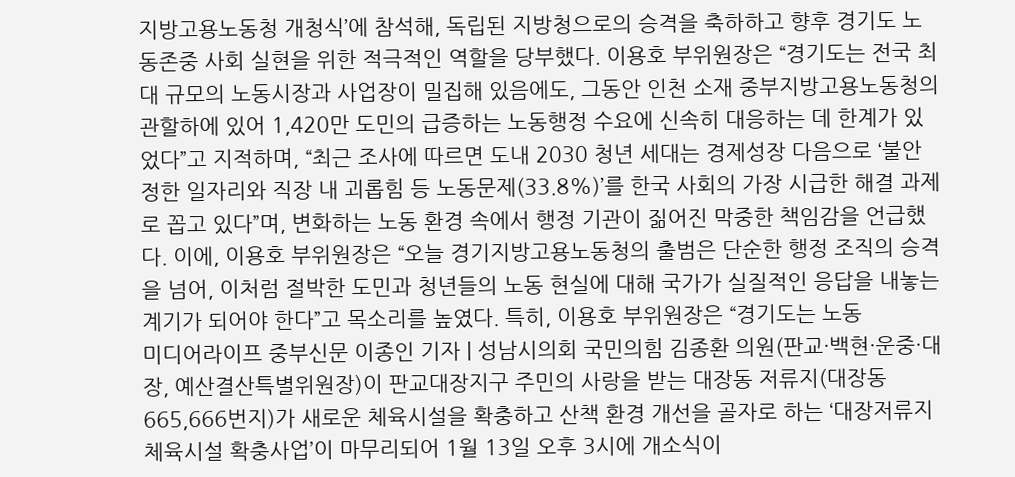지방고용노동청 개청식’에 참석해, 독립된 지방청으로의 승격을 축하하고 향후 경기도 노동존중 사회 실현을 위한 적극적인 역할을 당부했다. 이용호 부위원장은 “경기도는 전국 최대 규모의 노동시장과 사업장이 밀집해 있음에도, 그동안 인천 소재 중부지방고용노동청의 관할하에 있어 1,420만 도민의 급증하는 노동행정 수요에 신속히 대응하는 데 한계가 있었다”고 지적하며, “최근 조사에 따르면 도내 2030 청년 세대는 경제성장 다음으로 ‘불안정한 일자리와 직장 내 괴롭힘 등 노동문제(33.8%)’를 한국 사회의 가장 시급한 해결 과제로 꼽고 있다”며, 변화하는 노동 환경 속에서 행정 기관이 짊어진 막중한 책임감을 언급했다. 이에, 이용호 부위원장은 “오늘 경기지방고용노동청의 출범은 단순한 행정 조직의 승격을 넘어, 이처럼 절박한 도민과 청년들의 노동 현실에 대해 국가가 실질적인 응답을 내놓는 계기가 되어야 한다”고 목소리를 높였다. 특히, 이용호 부위원장은 “경기도는 노동
미디어라이프 중부신문 이종인 기자 | 성남시의회 국민의힘 김종환 의원(판교·백현·운중·대장, 예산결산특별위원장)이 판교대장지구 주민의 사랑을 받는 대장동 저류지(대장동 665,666번지)가 새로운 체육시설을 확충하고 산책 환경 개선을 골자로 하는 ‘대장저류지 체육시설 확충사업’이 마무리되어 1월 13일 오후 3시에 개소식이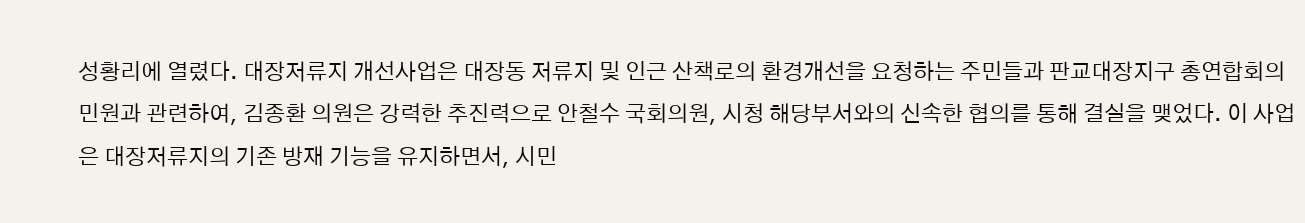성황리에 열렸다. 대장저류지 개선사업은 대장동 저류지 및 인근 산책로의 환경개선을 요청하는 주민들과 판교대장지구 총연합회의 민원과 관련하여, 김종환 의원은 강력한 추진력으로 안철수 국회의원, 시청 해당부서와의 신속한 협의를 통해 결실을 맺었다. 이 사업은 대장저류지의 기존 방재 기능을 유지하면서, 시민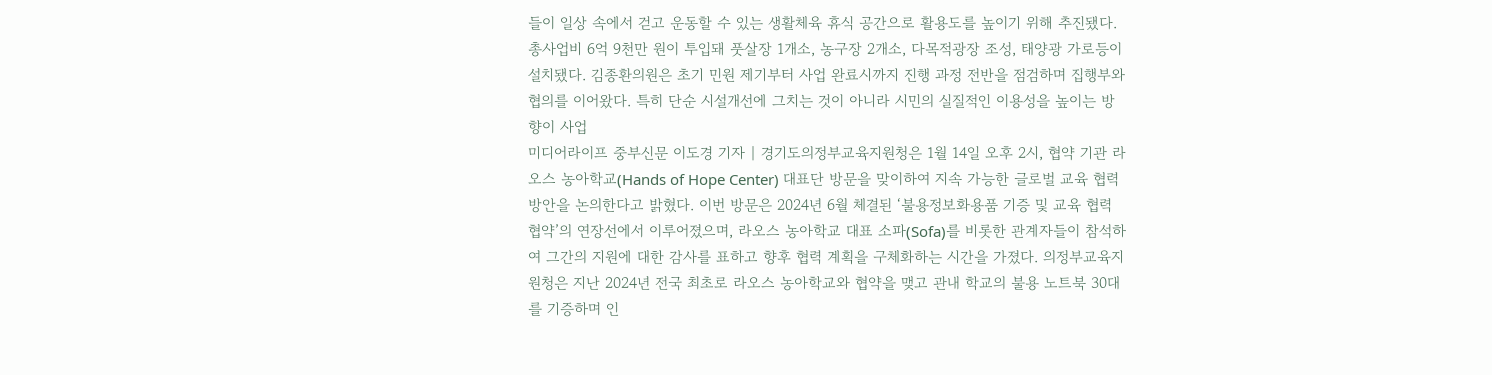들이 일상 속에서 걷고 운동할 수 있는 생활체육 휴식 공간으로 활용도를 높이기 위해 추진됐다. 총사업비 6억 9천만 원이 투입돼 풋살장 1개소, 농구장 2개소, 다목적광장 조성, 태양광 가로등이 설치됐다. 김종환의원은 초기 민원 제기부터 사업 완료시까지 진행 과정 전반을 점검하며 집행부와 협의를 이어왔다. 특히 단순 시설개선에 그치는 것이 아니라 시민의 실질적인 이용성을 높이는 방향이 사업
미디어라이프 중부신문 이도경 기자 | 경기도의정부교육지원청은 1월 14일 오후 2시, 협약 기관 라오스 농아학교(Hands of Hope Center) 대표단 방문을 맞이하여 지속 가능한 글로벌 교육 협력 방안을 논의한다고 밝혔다. 이번 방문은 2024년 6월 체결된 ‘불용정보화용품 기증 및 교육 협력 협약’의 연장선에서 이루어졌으며, 라오스 농아학교 대표 소파(Sofa)를 비롯한 관계자들이 참석하여 그간의 지원에 대한 감사를 표하고 향후 협력 계획을 구체화하는 시간을 가졌다. 의정부교육지원청은 지난 2024년 전국 최초로 라오스 농아학교와 협약을 맺고 관내 학교의 불용 노트북 30대를 기증하며 인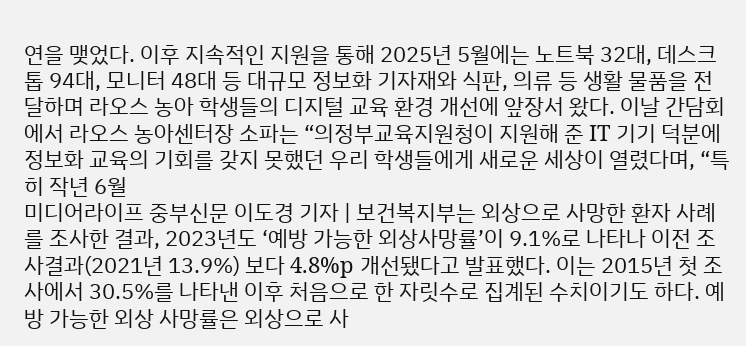연을 맺었다. 이후 지속적인 지원을 통해 2025년 5월에는 노트북 32대, 데스크톱 94대, 모니터 48대 등 대규모 정보화 기자재와 식판, 의류 등 생활 물품을 전달하며 라오스 농아 학생들의 디지털 교육 환경 개선에 앞장서 왔다. 이날 간담회에서 라오스 농아센터장 소파는 “의정부교육지원청이 지원해 준 IT 기기 덕분에 정보화 교육의 기회를 갖지 못했던 우리 학생들에게 새로운 세상이 열렸다며, “특히 작년 6월
미디어라이프 중부신문 이도경 기자 | 보건복지부는 외상으로 사망한 환자 사례를 조사한 결과, 2023년도 ‘예방 가능한 외상사망률’이 9.1%로 나타나 이전 조사결과(2021년 13.9%) 보다 4.8%p 개선됐다고 발표했다. 이는 2015년 첫 조사에서 30.5%를 나타낸 이후 처음으로 한 자릿수로 집계된 수치이기도 하다. 예방 가능한 외상 사망률은 외상으로 사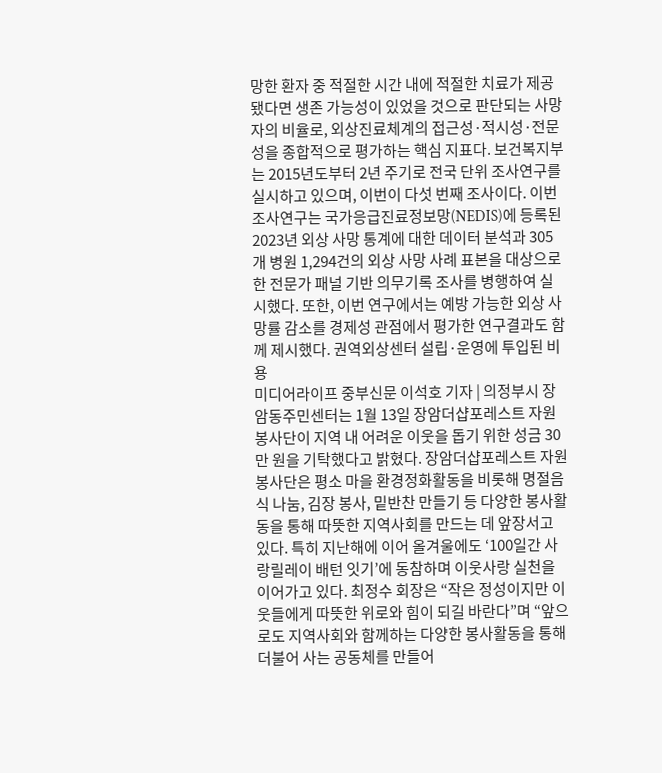망한 환자 중 적절한 시간 내에 적절한 치료가 제공됐다면 생존 가능성이 있었을 것으로 판단되는 사망자의 비율로, 외상진료체계의 접근성·적시성·전문성을 종합적으로 평가하는 핵심 지표다. 보건복지부는 2015년도부터 2년 주기로 전국 단위 조사연구를 실시하고 있으며, 이번이 다섯 번째 조사이다. 이번 조사연구는 국가응급진료정보망(NEDIS)에 등록된 2023년 외상 사망 통계에 대한 데이터 분석과 305개 병원 1,294건의 외상 사망 사례 표본을 대상으로 한 전문가 패널 기반 의무기록 조사를 병행하여 실시했다. 또한, 이번 연구에서는 예방 가능한 외상 사망률 감소를 경제성 관점에서 평가한 연구결과도 함께 제시했다. 권역외상센터 설립·운영에 투입된 비용
미디어라이프 중부신문 이석호 기자 | 의정부시 장암동주민센터는 1월 13일 장암더샵포레스트 자원봉사단이 지역 내 어려운 이웃을 돕기 위한 성금 30만 원을 기탁했다고 밝혔다. 장암더샵포레스트 자원봉사단은 평소 마을 환경정화활동을 비롯해 명절음식 나눔, 김장 봉사, 밑반찬 만들기 등 다양한 봉사활동을 통해 따뜻한 지역사회를 만드는 데 앞장서고 있다. 특히 지난해에 이어 올겨울에도 ‘100일간 사랑릴레이 배턴 잇기’에 동참하며 이웃사랑 실천을 이어가고 있다. 최정수 회장은 “작은 정성이지만 이웃들에게 따뜻한 위로와 힘이 되길 바란다”며 “앞으로도 지역사회와 함께하는 다양한 봉사활동을 통해 더불어 사는 공동체를 만들어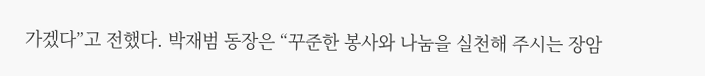가겠다”고 전했다. 박재범 동장은 “꾸준한 봉사와 나눔을 실천해 주시는 장암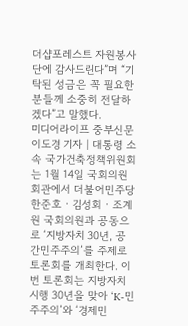더샵포레스트 자원봉사단에 감사드린다”며 “기탁된 성금은 꼭 필요한 분들께 소중히 전달하겠다”고 말했다.
미디어라이프 중부신문 이도경 기자 | 대통령 소속 국가건축정책위원회는 1월 14일 국회의원회관에서 더불어민주당 한준호 · 김성회 · 조계원 국회의원과 공동으로 ‘지방자치 30년, 공간민주주의’를 주제로 토론회를 개최한다. 이번 토론회는 지방자치 시행 30년을 맞아 ‘K-민주주의’와 ‘경제민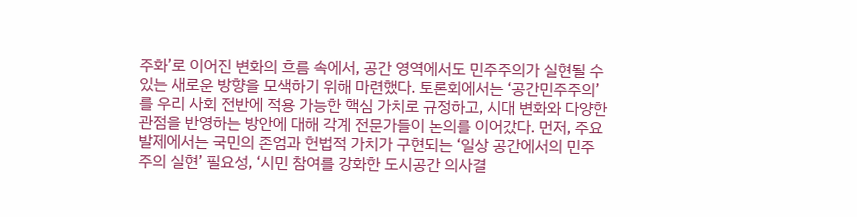주화’로 이어진 변화의 흐름 속에서, 공간 영역에서도 민주주의가 실현될 수 있는 새로운 방향을 모색하기 위해 마련했다. 토론회에서는 ‘공간민주주의’를 우리 사회 전반에 적용 가능한 핵심 가치로 규정하고, 시대 변화와 다양한 관점을 반영하는 방안에 대해 각계 전문가들이 논의를 이어갔다. 먼저, 주요 발제에서는 국민의 존엄과 헌법적 가치가 구현되는 ‘일상 공간에서의 민주주의 실현’ 필요성, ‘시민 참여를 강화한 도시공간 의사결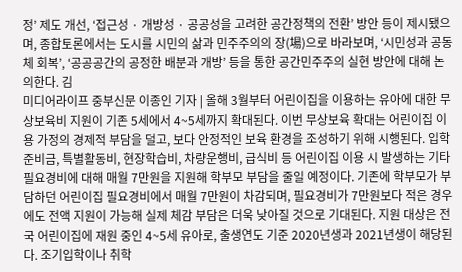정’ 제도 개선, ‘접근성 · 개방성 · 공공성을 고려한 공간정책의 전환’ 방안 등이 제시됐으며, 종합토론에서는 도시를 시민의 삶과 민주주의의 장(場)으로 바라보며, ‘시민성과 공동체 회복’, ‘공공공간의 공정한 배분과 개방’ 등을 통한 공간민주주의 실현 방안에 대해 논의한다. 김
미디어라이프 중부신문 이종인 기자 | 올해 3월부터 어린이집을 이용하는 유아에 대한 무상보육비 지원이 기존 5세에서 4~5세까지 확대된다. 이번 무상보육 확대는 어린이집 이용 가정의 경제적 부담을 덜고, 보다 안정적인 보육 환경을 조성하기 위해 시행된다. 입학준비금, 특별활동비, 현장학습비, 차량운행비, 급식비 등 어린이집 이용 시 발생하는 기타필요경비에 대해 매월 7만원을 지원해 학부모 부담을 줄일 예정이다. 기존에 학부모가 부담하던 어린이집 필요경비에서 매월 7만원이 차감되며, 필요경비가 7만원보다 적은 경우에도 전액 지원이 가능해 실제 체감 부담은 더욱 낮아질 것으로 기대된다. 지원 대상은 전국 어린이집에 재원 중인 4~5세 유아로, 출생연도 기준 2020년생과 2021년생이 해당된다. 조기입학이나 취학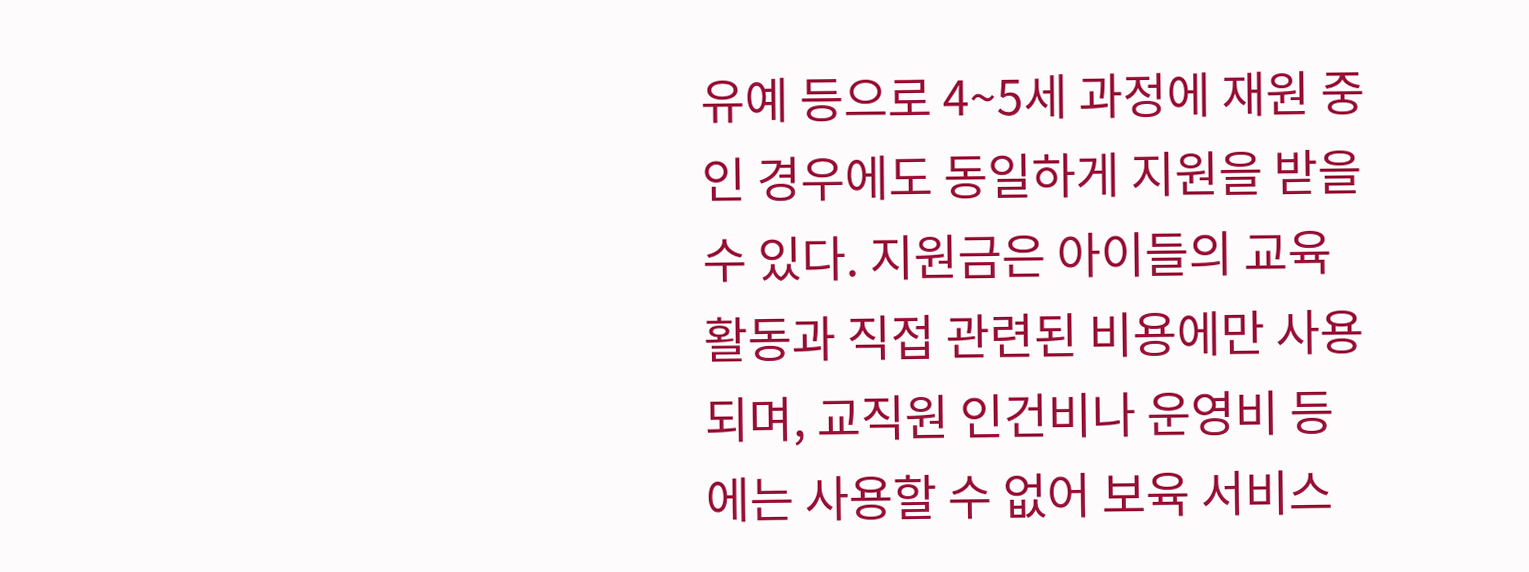유예 등으로 4~5세 과정에 재원 중인 경우에도 동일하게 지원을 받을 수 있다. 지원금은 아이들의 교육활동과 직접 관련된 비용에만 사용되며, 교직원 인건비나 운영비 등에는 사용할 수 없어 보육 서비스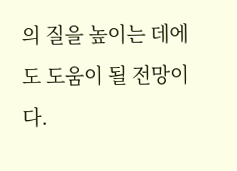의 질을 높이는 데에도 도움이 될 전망이다.